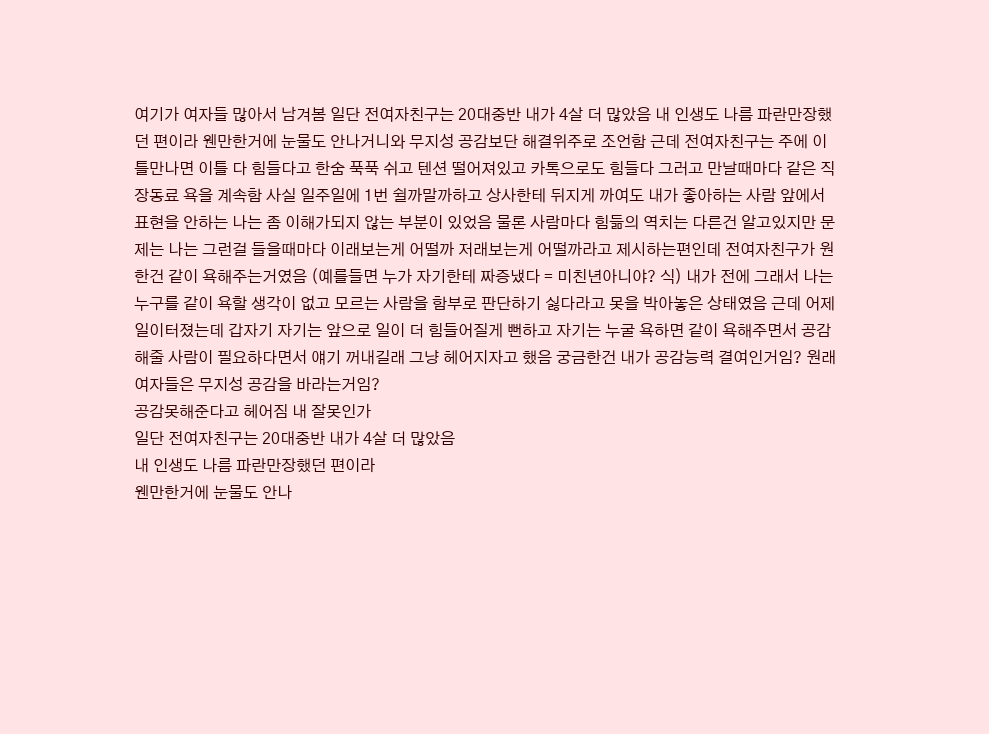여기가 여자들 많아서 남겨봄 일단 전여자친구는 20대중반 내가 4살 더 많았음 내 인생도 나름 파란만장했던 편이라 웬만한거에 눈물도 안나거니와 무지성 공감보단 해결위주로 조언함 근데 전여자친구는 주에 이틀만나면 이틀 다 힘들다고 한숨 푹푹 쉬고 텐션 떨어져있고 카톡으로도 힘들다 그러고 만날때마다 같은 직장동료 욕을 계속함 사실 일주일에 1번 쉴까말까하고 상사한테 뒤지게 까여도 내가 좋아하는 사람 앞에서 표현을 안하는 나는 좀 이해가되지 않는 부분이 있었음 물론 사람마다 힘듦의 역치는 다른건 알고있지만 문제는 나는 그런걸 들을때마다 이래보는게 어떨까 저래보는게 어떨까라고 제시하는편인데 전여자친구가 원한건 같이 욕해주는거였음 (예를들면 누가 자기한테 짜증냈다 = 미친년아니야? 식) 내가 전에 그래서 나는 누구를 같이 욕할 생각이 없고 모르는 사람을 함부로 판단하기 싫다라고 못을 박아놓은 상태였음 근데 어제 일이터졌는데 갑자기 자기는 앞으로 일이 더 힘들어질게 뻔하고 자기는 누굴 욕하면 같이 욕해주면서 공감해줄 사람이 필요하다면서 얘기 꺼내길래 그냥 헤어지자고 했음 궁금한건 내가 공감능력 결여인거임? 원래 여자들은 무지성 공감을 바라는거임?
공감못해준다고 헤어짐 내 잘못인가
일단 전여자친구는 20대중반 내가 4살 더 많았음
내 인생도 나름 파란만장했던 편이라
웬만한거에 눈물도 안나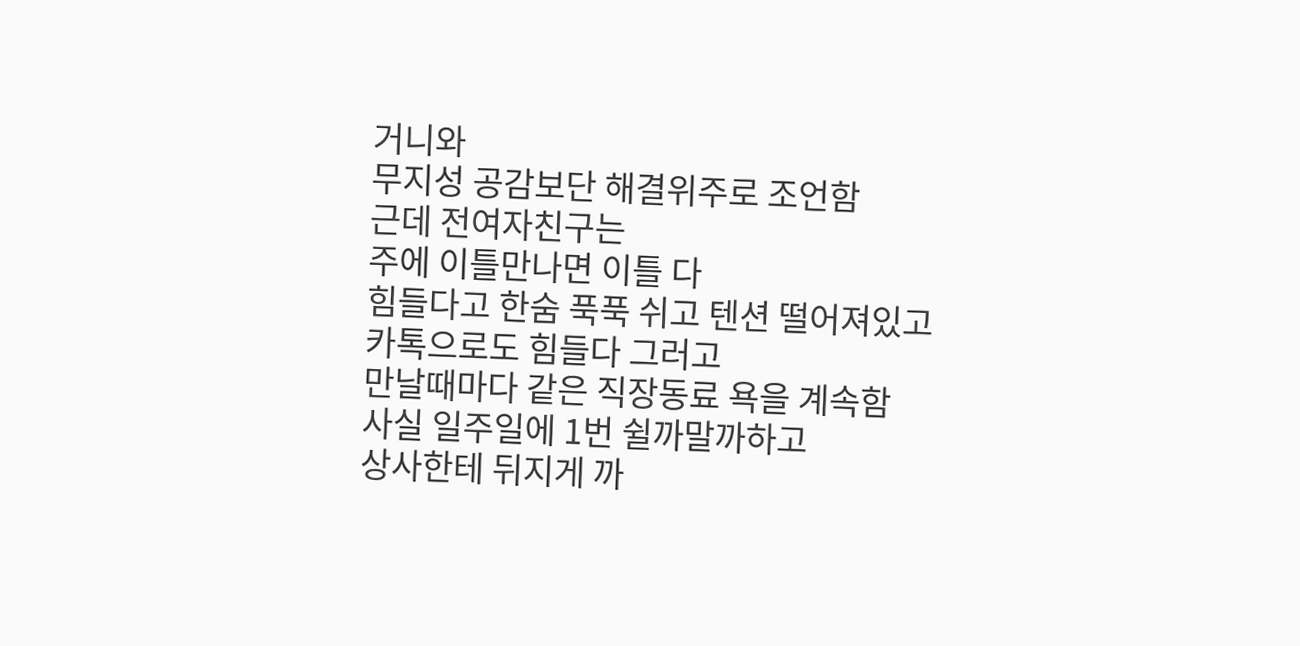거니와
무지성 공감보단 해결위주로 조언함
근데 전여자친구는
주에 이틀만나면 이틀 다
힘들다고 한숨 푹푹 쉬고 텐션 떨어져있고
카톡으로도 힘들다 그러고
만날때마다 같은 직장동료 욕을 계속함
사실 일주일에 1번 쉴까말까하고
상사한테 뒤지게 까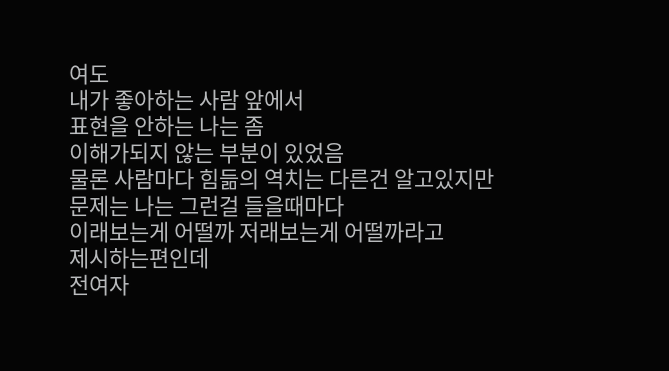여도
내가 좋아하는 사람 앞에서
표현을 안하는 나는 좀
이해가되지 않는 부분이 있었음
물론 사람마다 힘듦의 역치는 다른건 알고있지만
문제는 나는 그런걸 들을때마다
이래보는게 어떨까 저래보는게 어떨까라고
제시하는편인데
전여자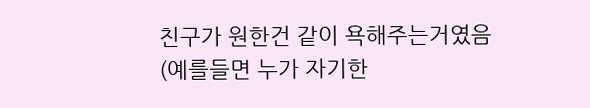친구가 원한건 같이 욕해주는거였음
(예를들면 누가 자기한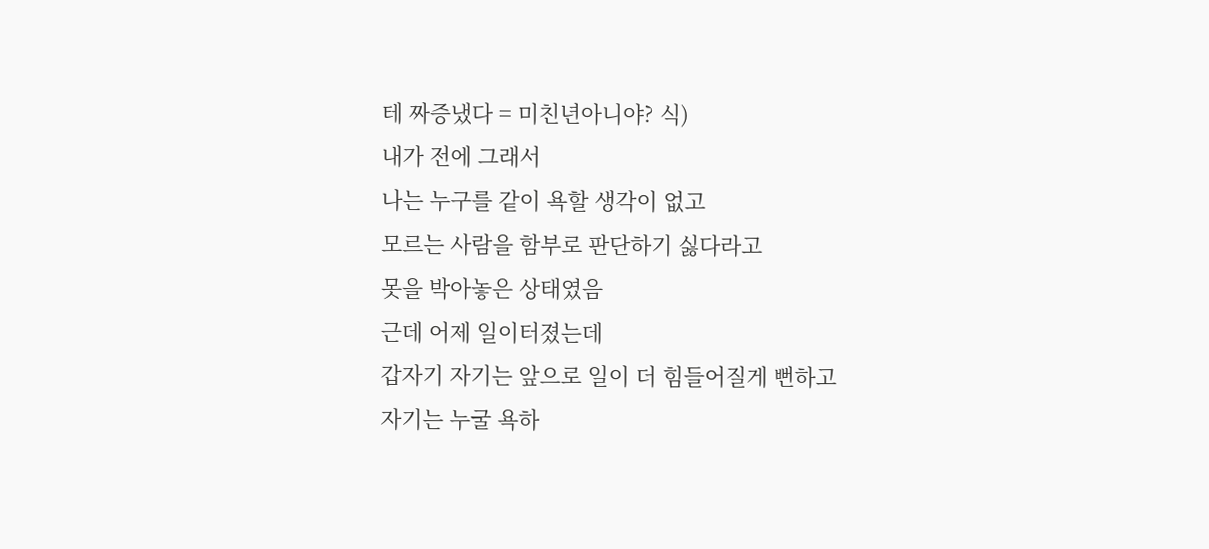테 짜증냈다 = 미친년아니야? 식)
내가 전에 그래서
나는 누구를 같이 욕할 생각이 없고
모르는 사람을 함부로 판단하기 싫다라고
못을 박아놓은 상태였음
근데 어제 일이터졌는데
갑자기 자기는 앞으로 일이 더 힘들어질게 뻔하고
자기는 누굴 욕하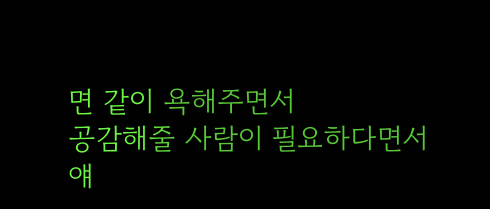면 같이 욕해주면서
공감해줄 사람이 필요하다면서
얘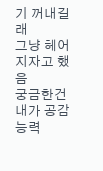기 꺼내길래
그냥 헤어지자고 했음
궁금한건 내가 공감능력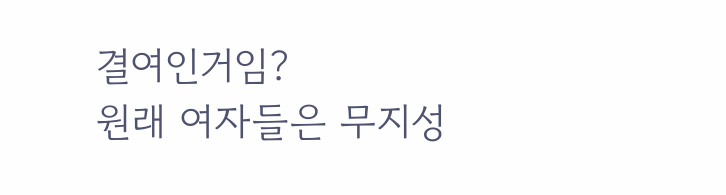결여인거임?
원래 여자들은 무지성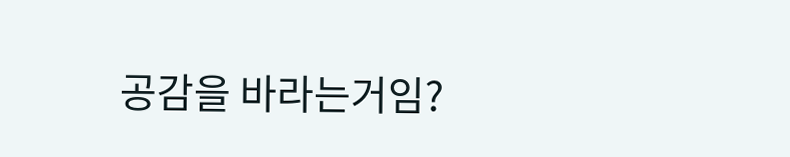공감을 바라는거임?